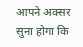आपने अक्सर सुना होगा कि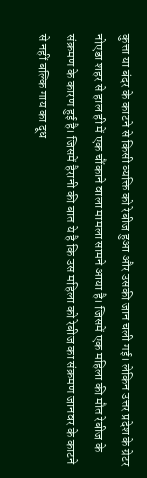कुत्ता या बंदर के काटने से किसी व्यक्ति को रेबीज हुआ और उसकी जान चली गई। लेकिन उत्तर प्रदेश के ग्रेटर नोएडा शहर से हाल ही में एक चौंकाने वाला मामला सामने आया है। जिसमें एक महिला की मौत रेबीज के संक्रमण के कारण हुई है। जिसमें हैरानी की बात ये है कि उस महिला को रेबीज का संक्रमण जानवर के काटने से नहीं बल्कि गाय का दूध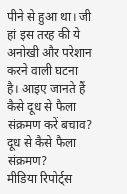पीने से हुआ था। जी हां इस तरह की ये अनोखी और परेशान करने वाली घटना है। आइए जानते हैं कैसे दूध से फैला संक्रमण करें बचाव?
दूध से कैसे फैला संक्रमण?
मीडिया रिपोर्ट्स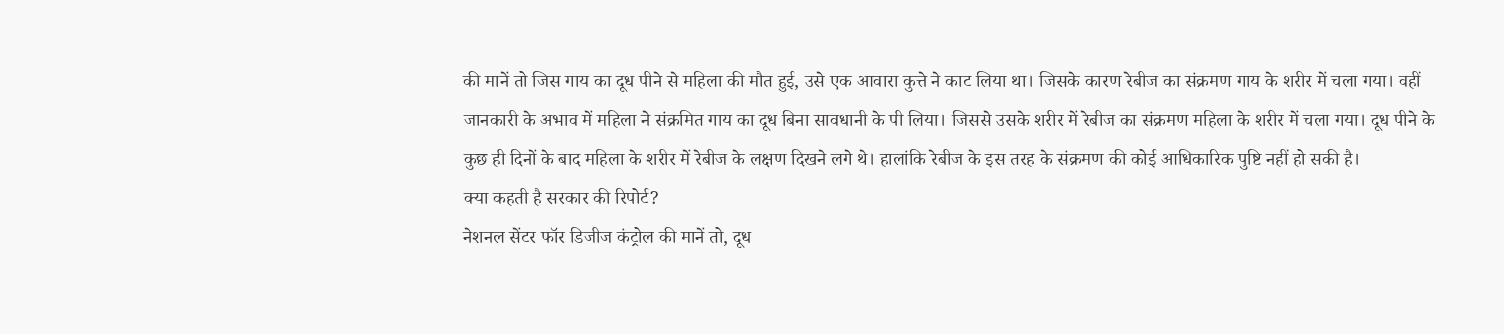की मानें तो जिस गाय का दूध पीने से महिला की मौत हुई, उसे एक आवारा कुत्ते ने काट लिया था। जिसके कारण रेबीज का संक्रमण गाय के शरीर में चला गया। वहीं जानकारी के अभाव में महिला ने संक्रमित गाय का दूध बिना सावधानी के पी लिया। जिससे उसके शरीर में रेबीज का संक्रमण महिला के शरीर में चला गया। दूध पीने के कुछ ही दिनों के बाद महिला के शरीर में रेबीज के लक्षण दिखने लगे थे। हालांकि रेबीज के इस तरह के संक्रमण की कोई आधिकारिक पुष्टि नहीं हो सकी है।
क्या कहती है सरकार की रिपोर्ट?
नेशनल सेंटर फॉर डिजीज कंट्रोल की मानें तो, दूध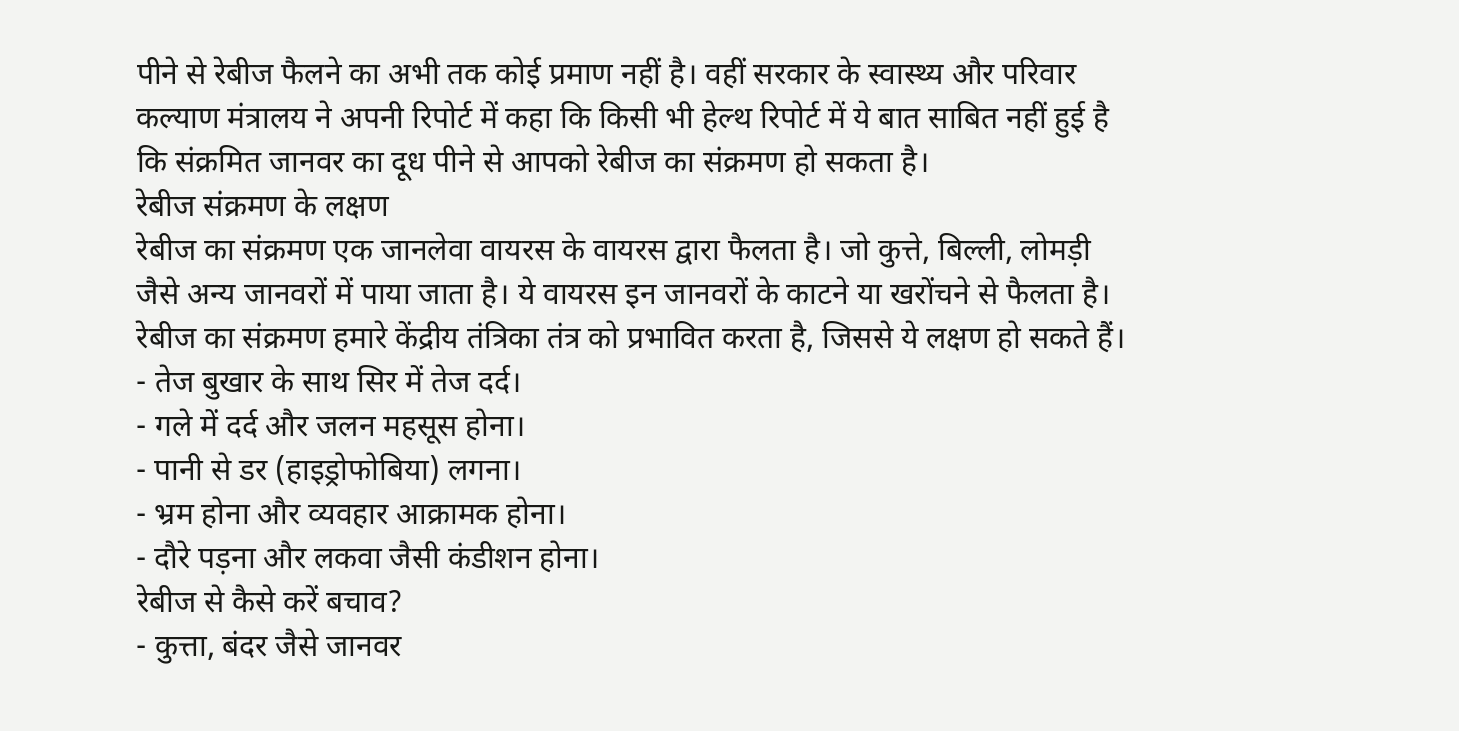पीने से रेबीज फैलने का अभी तक कोई प्रमाण नहीं है। वहीं सरकार के स्वास्थ्य और परिवार कल्याण मंत्रालय ने अपनी रिपोर्ट में कहा कि किसी भी हेल्थ रिपोर्ट में ये बात साबित नहीं हुई है कि संक्रमित जानवर का दूध पीने से आपको रेबीज का संक्रमण हो सकता है।
रेबीज संक्रमण के लक्षण
रेबीज का संक्रमण एक जानलेवा वायरस के वायरस द्वारा फैलता है। जो कुत्ते, बिल्ली, लोमड़ी जैसे अन्य जानवरों में पाया जाता है। ये वायरस इन जानवरों के काटने या खरोंचने से फैलता है। रेबीज का संक्रमण हमारे केंद्रीय तंत्रिका तंत्र को प्रभावित करता है, जिससे ये लक्षण हो सकते हैं।
- तेज बुखार के साथ सिर में तेज दर्द।
- गले में दर्द और जलन महसूस होना।
- पानी से डर (हाइड्रोफोबिया) लगना।
- भ्रम होना और व्यवहार आक्रामक होना।
- दौरे पड़ना और लकवा जैसी कंडीशन होना।
रेबीज से कैसे करें बचाव?
- कुत्ता, बंदर जैसे जानवर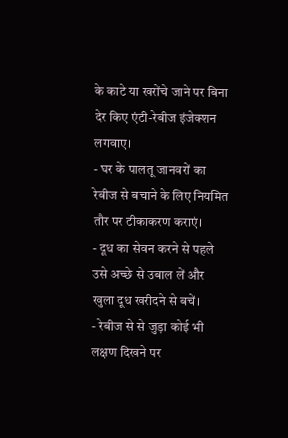के काटे या खरोंचे जाने पर बिना देर किए एंटी-रेबीज इंजेक्शन लगवाए।
- घर के पालतू जानवरों का रेबीज से बचाने के लिए नियमित तौर पर टीकाकरण कराएं।
- दूध का सेवन करने से पहले उसे अच्छे से उबाल लें और खुला दूध खरीदने से बचें।
- रेबीज से से जुड़ा कोई भी लक्षण दिखने पर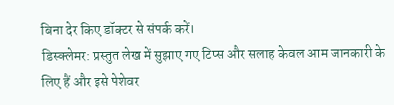बिना देर किए डॉक्टर से संपर्क करें।
डिस्क्लेमर: प्रस्तुत लेख में सुझाए गए टिप्स और सलाह केवल आम जानकारी के लिए हैं और इसे पेशेवर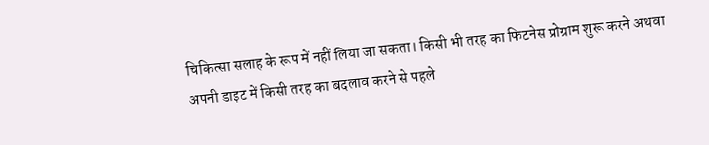चिकित्सा सलाह के रूप में नहीं लिया जा सकता। किसी भी तरह का फिटनेस प्रोग्राम शुरू करने अथवा अपनी डाइट में किसी तरह का बदलाव करने से पहले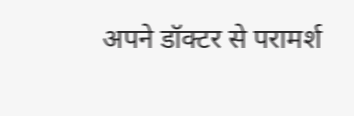अपने डॉक्टर से परामर्श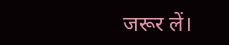जरूर लें।